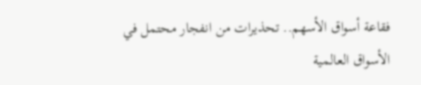فقاعة أسواق الأسهم.. تحذيرات من انفجار محتمل في الأسواق العالمية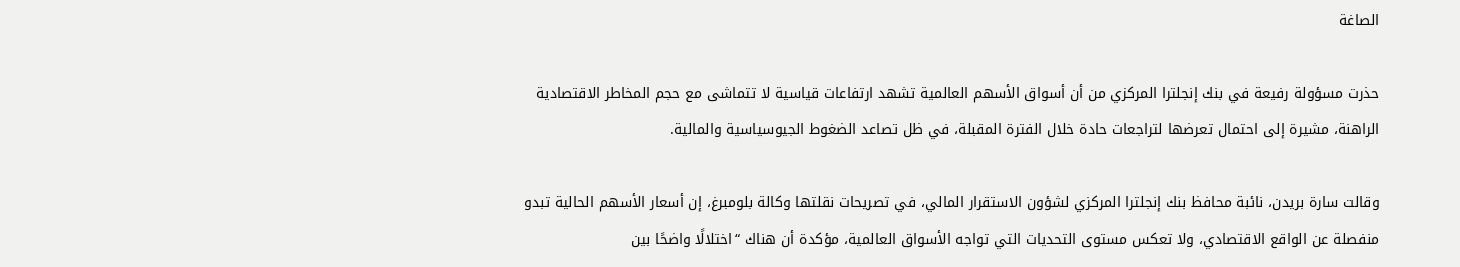الصاغة

حذرت مسؤولة رفيعة في بنك إنجلترا المركزي من أن أسواق الأسهم العالمية تشهد ارتفاعات قياسية لا تتماشى مع حجم المخاطر الاقتصادية الراهنة، مشيرة إلى احتمال تعرضها لتراجعات حادة خلال الفترة المقبلة، في ظل تصاعد الضغوط الجيوسياسية والمالية.

وقالت سارة بريدن، نائبة محافظ بنك إنجلترا المركزي لشؤون الاستقرار المالي، في تصريحات نقلتها وكالة بلومبرغ، إن أسعار الأسهم الحالية تبدو منفصلة عن الواقع الاقتصادي، ولا تعكس مستوى التحديات التي تواجه الأسواق العالمية، مؤكدة أن هناك “اختلالًا واضحًا بين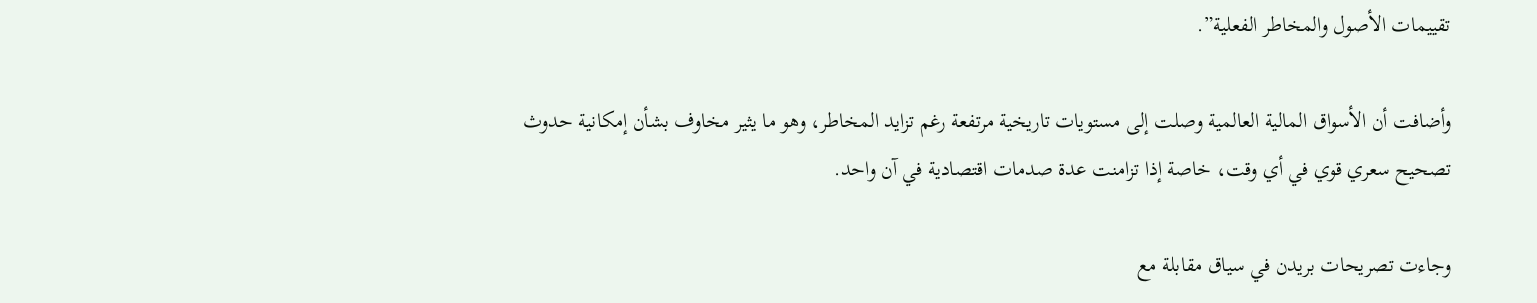تقييمات الأصول والمخاطر الفعلية”.

وأضافت أن الأسواق المالية العالمية وصلت إلى مستويات تاريخية مرتفعة رغم تزايد المخاطر، وهو ما يثير مخاوف بشأن إمكانية حدوث تصحيح سعري قوي في أي وقت، خاصة إذا تزامنت عدة صدمات اقتصادية في آن واحد.

وجاءت تصريحات بريدن في سياق مقابلة مع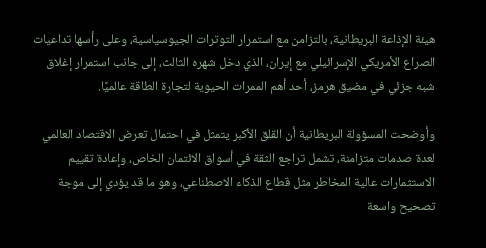هيئة الإذاعة البريطانية، بالتزامن مع استمرار التوترات الجيوسياسية، وعلى رأسها تداعيات الصراع الأمريكي الإسرائيلي مع إيران، الذي دخل شهره الثالث، إلى جانب استمرار إغلاق شبه جزئي في مضيق هرمز، أحد أهم الممرات الحيوية لتجارة الطاقة عالميًا.

وأوضحت المسؤولة البريطانية أن القلق الأكبر يتمثل في احتمال تعرض الاقتصاد العالمي لعدة صدمات متزامنة، تشمل تراجع الثقة في أسواق الائتمان الخاص، وإعادة تقييم الاستثمارات عالية المخاطر مثل قطاع الذكاء الاصطناعي، وهو ما قد يؤدي إلى موجة تصحيح واسعة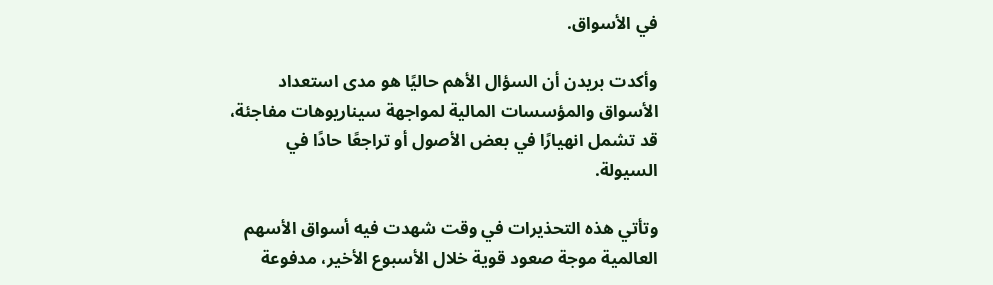في الأسواق.

وأكدت بريدن أن السؤال الأهم حاليًا هو مدى استعداد الأسواق والمؤسسات المالية لمواجهة سيناريوهات مفاجئة، قد تشمل انهيارًا في بعض الأصول أو تراجعًا حادًا في السيولة.

وتأتي هذه التحذيرات في وقت شهدت فيه أسواق الأسهم العالمية موجة صعود قوية خلال الأسبوع الأخير، مدفوعة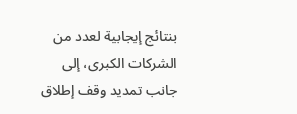بنتائج إيجابية لعدد من الشركات الكبرى، إلى جانب تمديد وقف إطلاق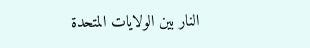النار بين الولايات المتحدة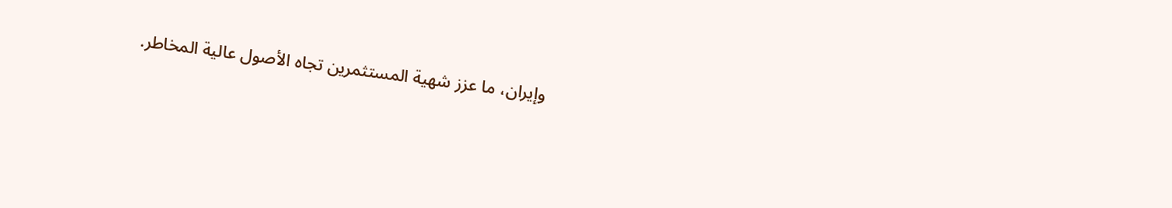وإيران، ما عزز شهية المستثمرين تجاه الأصول عالية المخاطر.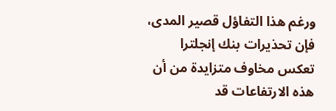ورغم هذا التفاؤل قصير المدى، فإن تحذيرات بنك إنجلترا تعكس مخاوف متزايدة من أن هذه الارتفاعات قد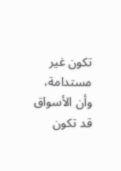تكون غير مستدامة، وأن الأسواق قد تكون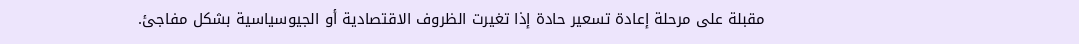مقبلة على مرحلة إعادة تسعير حادة إذا تغيرت الظروف الاقتصادية أو الجيوسياسية بشكل مفاجئ.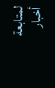لمتابعة أخبار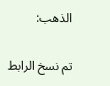الذهب:

تم نسخ الرابط